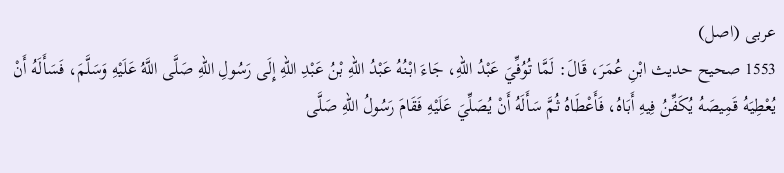عربی (اصل)
1553 صحيح حديث ابْنِ عُمَرَ، قَالَ: لَمَّا تُوُفِّيَ عَبْدُ اللهِ، جَاءَ ابْنُهُ عَبْدُ اللهِ بْنُ عَبْدِ اللهِ إِلَى رَسُولِ اللهِ صَلَّى اللَّهُ عَلَيْهِ وَسَلَّمَ، فَسَأَلَهُ أَنْ يُعْطِيَهُ قَمِيصَهُ يُكَفِّنُ فِيهِ أَبَاهُ، فَأَعْطَاهُ ثُمَّ سَأَلَهُ أَنْ يُصَلِّيَ عَلَيْهِ فَقَامَ رَسُولُ اللهِ صَلَّى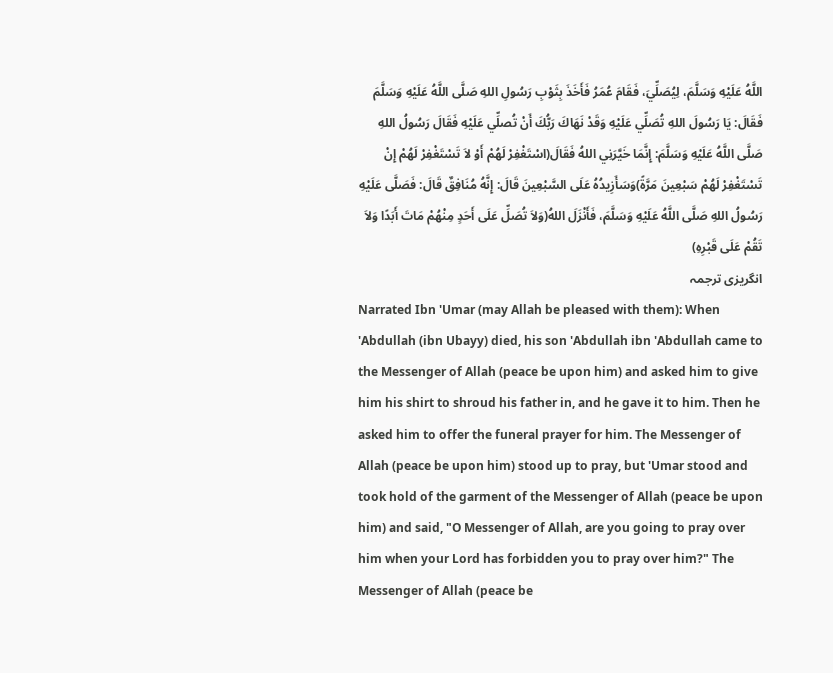اللَّهُ عَلَيْهِ وَسَلَّمَ، لِيُصَلِّيَ، فَقَامَ عُمَرُ فَأَخَذَ بِثَوْبِ رَسُولِ اللهِ صَلَّى اللَّهُ عَلَيْهِ وَسَلَّمَ فَقَالَ: يَا رَسُولَ اللهِ تُصَلِّي عَلَيْهِ وَقَدْ نَهَاكَ رَبُّكَ أَنْ تُصلِّي عَلَيْهِ فَقَالَ رَسُولُ اللهِ صَلَّى اللَّهُ عَلَيْهِ وَسَلَّمَ: إِنَّمَا خَيَّرَنِي اللهُ فَقَالَ(اسْتَغْفِرْ لَهُمْ أَوْ لاَ تَسْتَغْفِرْ لَهُمْ إِنْ تَسْتَغْفِرْ لَهُمْ سَبْعِينَ مَرَّةً)وَسَأَزِيدُهُ عَلَى السَّبْعِينَ قَالَ: إِنَّهُ مُنَافِقٌ قَالَ: فَصَلَّى عَلَيْهِ رَسُولُ اللهِ صَلَّى اللَّهُ عَلَيْهِ وَسَلَّمَ، فَأَنْزَلَ اللهُ(وَلاَ تُصَلِّ عَلَى أَحَدٍ مِنْهُمْ مَاتَ أَبَدًا وَلاَ تَقُمْ عَلَى قَبْرِهِ)
انگریزی ترجمہ
Narrated Ibn 'Umar (may Allah be pleased with them): When 'Abdullah (ibn Ubayy) died, his son 'Abdullah ibn 'Abdullah came to the Messenger of Allah (peace be upon him) and asked him to give him his shirt to shroud his father in, and he gave it to him. Then he asked him to offer the funeral prayer for him. The Messenger of Allah (peace be upon him) stood up to pray, but 'Umar stood and took hold of the garment of the Messenger of Allah (peace be upon him) and said, "O Messenger of Allah, are you going to pray over him when your Lord has forbidden you to pray over him?" The Messenger of Allah (peace be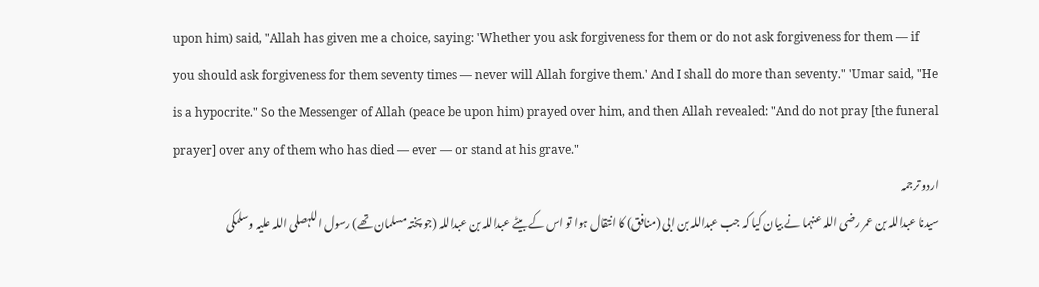upon him) said, "Allah has given me a choice, saying: 'Whether you ask forgiveness for them or do not ask forgiveness for them — if you should ask forgiveness for them seventy times — never will Allah forgive them.' And I shall do more than seventy." 'Umar said, "He is a hypocrite." So the Messenger of Allah (peace be upon him) prayed over him, and then Allah revealed: "And do not pray [the funeral prayer] over any of them who has died — ever — or stand at his grave."
اردو ترجمہ
سیدنا عبداللہ بن عمر رضی اللہ عنہما نے بیان کیا کہ جب عبداللہ بن ابی (منافق) کا انتقال ہوا تو اس کے بیٹے عبداللہ بن عبداللہ (جو پختہ مسلمان تھے) رسول اللہصلی اللہ علیہ وسلمکی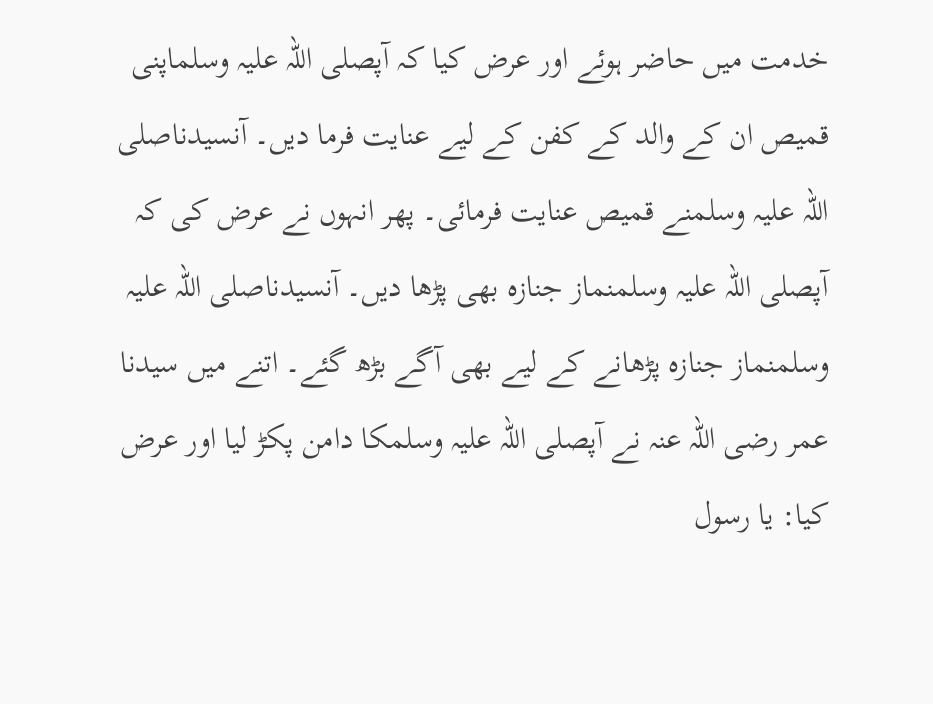خدمت میں حاضر ہوئے اور عرض کیا کہ آپصلی اللہ علیہ وسلماپنی قمیص ان کے والد کے کفن کے لیے عنایت فرما دیں۔ آنسیدناصلی اللہ علیہ وسلمنے قمیص عنایت فرمائی۔ پھر انہوں نے عرض کی کہ آپصلی اللہ علیہ وسلمنماز جنازہ بھی پڑھا دیں۔ آنسیدناصلی اللہ علیہ وسلمنماز جنازہ پڑھانے کے لیے بھی آگے بڑھ گئے۔ اتنے میں سیدنا عمر رضی اللہ عنہ نے آپصلی اللہ علیہ وسلمکا دامن پکڑ لیا اور عرض کیا: یا رسول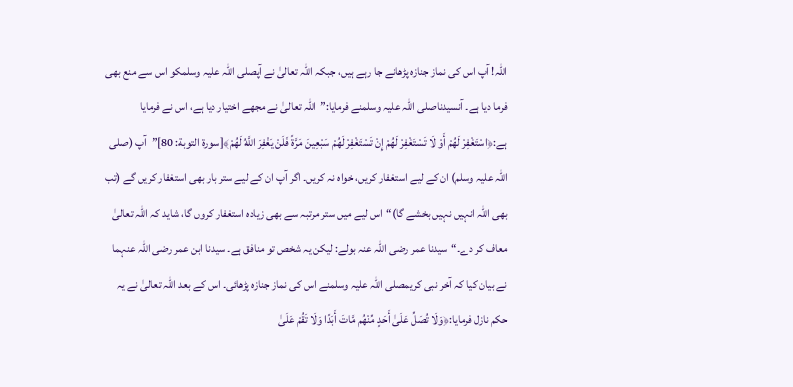اللہ! آپ اس کی نماز جنازہ پڑھانے جا رہے ہیں، جبکہ اللہ تعالیٰ نے آپصلی اللہ علیہ وسلمکو اس سے منع بھی فرما دیا ہے۔ آنسیدناصلی اللہ علیہ وسلمنے فرمایا:”اللہ تعالیٰ نے مجھے اختیار دیا ہے، اس نے فرمایا ہے:﴿اسْتَغْفِرْ لَهُمْ أَوْ لَا تَسْتَغْفِرْ لَهُمْ إِنْ تَسْتَغْفِرْ لَهُمْ سَبْعِينَ مَرَّةً فَلَنْ يَغْفِرَ اللَّهُ لَهُمْ﴾[سورة التوبة: 80]”آپ (صلی اللہ علیہ وسلم) ان کے لیے استغفار کریں، خواہ نہ کریں۔ اگر آپ ان کے لیے ستر بار بھی استغفار کریں گے (تب بھی اللہ انہیں نہیں بخشے گا)“اس لیے میں ستر مرتبہ سے بھی زیادہ استغفار کروں گا، شاید کہ اللہ تعالیٰ معاف کر دے۔“سیدنا عمر رضی اللہ عنہ بولے: لیکن یہ شخص تو منافق ہے۔ سیدنا ابن عمر رضی اللہ عنہما نے بیان کیا کہ آخر نبی کریمصلی اللہ علیہ وسلمنے اس کی نماز جنازہ پڑھائی۔ اس کے بعد اللہ تعالیٰ نے یہ حکم نازل فرمایا:﴿وَلَا تُصَلِّ عَلَىٰ أَحَدٍ مِّنْهُم مَّاتَ أَبَدًا وَلَا تَقُمْ عَلَىٰ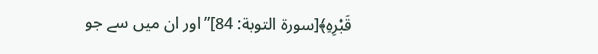قَبْرِهِ﴾[سورة التوبة: 84]”اور ان میں سے جو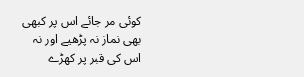کوئی مر جائے اس پر کبھی بھی نماز نہ پڑھیے اور نہ اس کی قبر پر کھڑے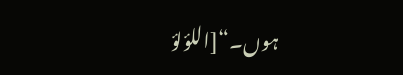ہوں۔“[اللؤلؤ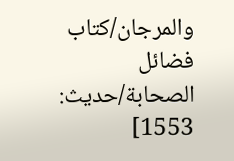والمرجان/كتاب فضائل الصحابة/حدیث: 1553]